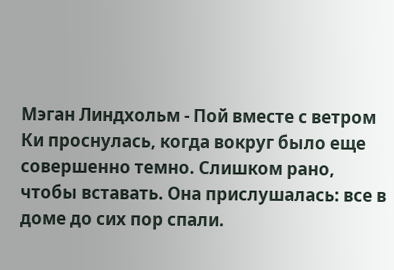Мэган Линдхольм - Пой вместе с ветром
Ки проснулась, когда вокруг было еще совершенно темно. Слишком рано, чтобы вставать. Она прислушалась: все в доме до сих пор спали.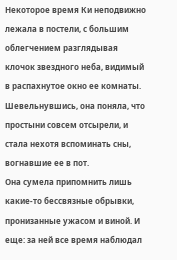Некоторое время Ки неподвижно лежала в постели, с большим облегчением разглядывая клочок звездного неба, видимый в распахнутое окно ее комнаты. Шевельнувшись, она поняла, что простыни совсем отсырели, и стала нехотя вспоминать сны, вогнавшие ее в пот.
Она сумела припомнить лишь какие-то бессвязные обрывки, пронизанные ужасом и виной. И еще: за ней все время наблюдал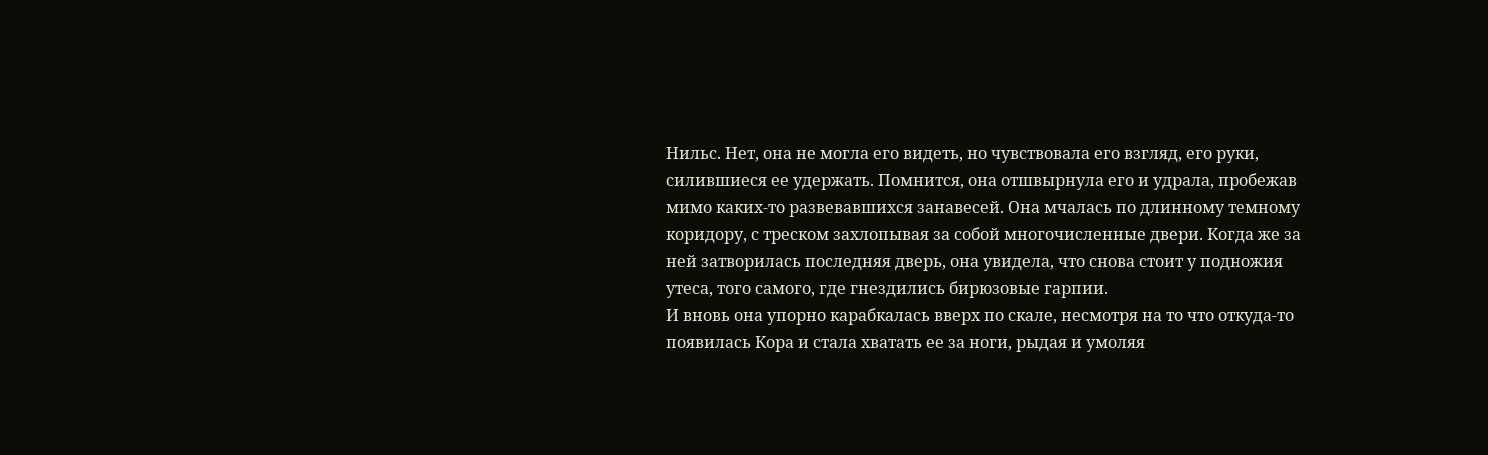Нильс. Нет, она не могла его видеть, но чувствовала его взгляд, его руки, силившиеся ее удержать. Помнится, она отшвырнула его и удрала, пробежав мимо каких-то развевавшихся занавесей. Она мчалась по длинному темному коридору, с треском захлопывая за собой многочисленные двери. Когда же за ней затворилась последняя дверь, она увидела, что снова стоит у подножия утеса, того самого, где гнездились бирюзовые гарпии.
И вновь она упорно карабкалась вверх по скале, несмотря на то что откуда-то появилась Кора и стала хватать ее за ноги, рыдая и умоляя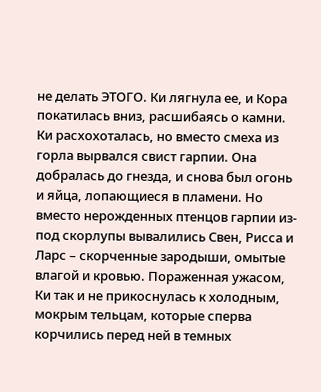не делать ЭТОГО. Ки лягнула ее, и Кора покатилась вниз, расшибаясь о камни. Ки расхохоталась, но вместо смеха из горла вырвался свист гарпии. Она добралась до гнезда, и снова был огонь и яйца, лопающиеся в пламени. Но вместо нерожденных птенцов гарпии из-под скорлупы вывалились Свен, Рисса и Ларс – скорченные зародыши, омытые влагой и кровью. Пораженная ужасом, Ки так и не прикоснулась к холодным, мокрым тельцам, которые сперва корчились перед ней в темных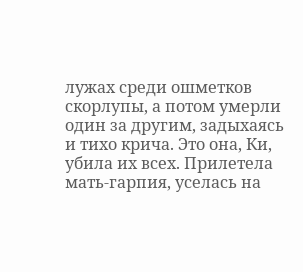лужах среди ошметков скорлупы, а потом умерли один за другим, задыхаясь и тихо крича. Это она, Ки, убила их всех. Прилетела мать-гарпия, уселась на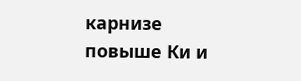карнизе повыше Ки и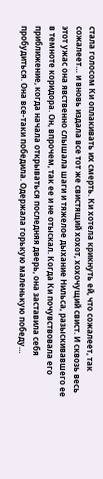стала голосом Ки оплакивать их смерть. Ки хотела крикнуть ей, что сожалеет, так сожалеет… и вновь издала все тот же свистящий хохот, хохочущий свист. И сквозь весь этот ужас она явственно слышала шаги и тяжелое дыхание Нильса, разыскивавшего ее в темноте коридора. Он, впрочем, так ее и не отыскал. Когда Ки почувствовала его приближение, когда начала открываться последняя дверь, она заставила себя пробудиться. Она все-таки победила. Одержала горькую маленькую победу…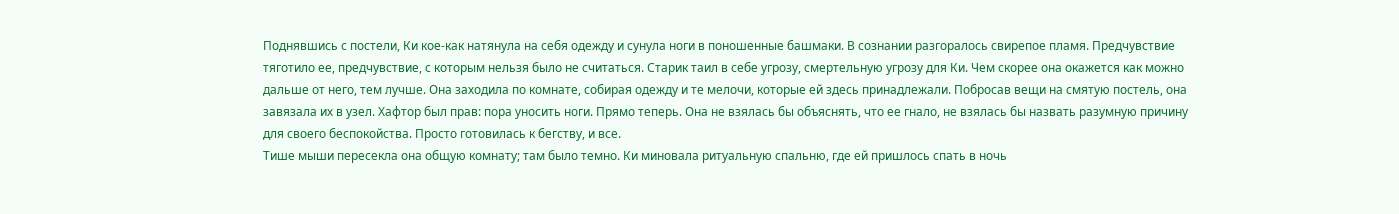Поднявшись с постели, Ки кое-как натянула на себя одежду и сунула ноги в поношенные башмаки. В сознании разгоралось свирепое пламя. Предчувствие тяготило ее, предчувствие, с которым нельзя было не считаться. Старик таил в себе угрозу, смертельную угрозу для Ки. Чем скорее она окажется как можно дальше от него, тем лучше. Она заходила по комнате, собирая одежду и те мелочи, которые ей здесь принадлежали. Побросав вещи на смятую постель, она завязала их в узел. Хафтор был прав: пора уносить ноги. Прямо теперь. Она не взялась бы объяснять, что ее гнало, не взялась бы назвать разумную причину для своего беспокойства. Просто готовилась к бегству, и все.
Тише мыши пересекла она общую комнату; там было темно. Ки миновала ритуальную спальню, где ей пришлось спать в ночь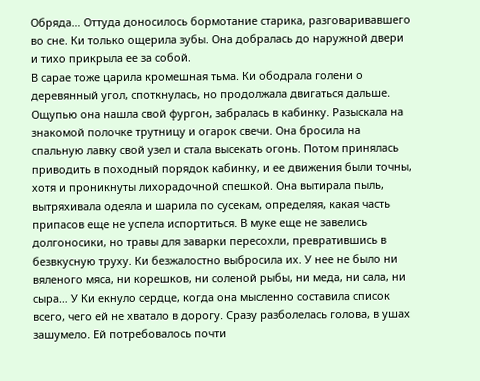Обряда… Оттуда доносилось бормотание старика, разговаривавшего во сне. Ки только ощерила зубы. Она добралась до наружной двери и тихо прикрыла ее за собой.
В сарае тоже царила кромешная тьма. Ки ободрала голени о деревянный угол, споткнулась, но продолжала двигаться дальше. Ощупью она нашла свой фургон, забралась в кабинку. Разыскала на знакомой полочке трутницу и огарок свечи. Она бросила на спальную лавку свой узел и стала высекать огонь. Потом принялась приводить в походный порядок кабинку, и ее движения были точны, хотя и проникнуты лихорадочной спешкой. Она вытирала пыль, вытряхивала одеяла и шарила по сусекам, определяя, какая часть припасов еще не успела испортиться. В муке еще не завелись долгоносики, но травы для заварки пересохли, превратившись в безвкусную труху. Ки безжалостно выбросила их. У нее не было ни вяленого мяса, ни корешков, ни соленой рыбы, ни меда, ни сала, ни сыра… У Ки екнуло сердце, когда она мысленно составила список всего, чего ей не хватало в дорогу. Сразу разболелась голова, в ушах зашумело. Ей потребовалось почти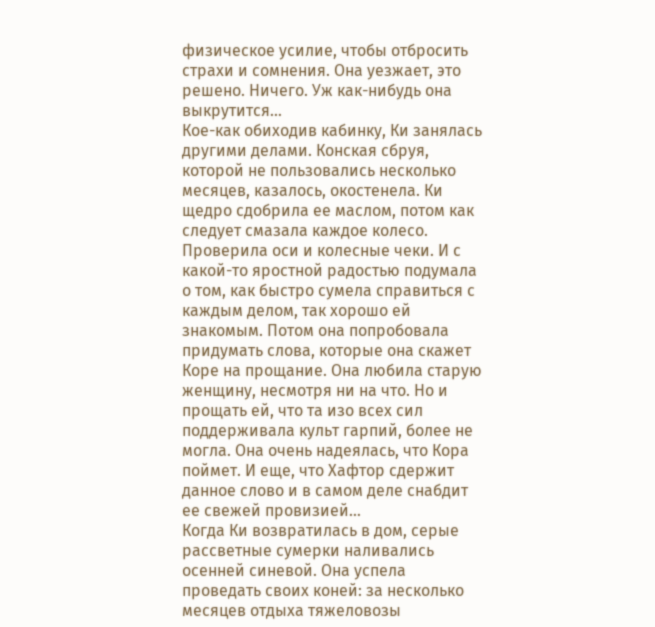физическое усилие, чтобы отбросить страхи и сомнения. Она уезжает, это решено. Ничего. Уж как-нибудь она выкрутится…
Кое-как обиходив кабинку, Ки занялась другими делами. Конская сбруя, которой не пользовались несколько месяцев, казалось, окостенела. Ки щедро сдобрила ее маслом, потом как следует смазала каждое колесо. Проверила оси и колесные чеки. И с какой-то яростной радостью подумала о том, как быстро сумела справиться с каждым делом, так хорошо ей знакомым. Потом она попробовала придумать слова, которые она скажет Коре на прощание. Она любила старую женщину, несмотря ни на что. Но и прощать ей, что та изо всех сил поддерживала культ гарпий, более не могла. Она очень надеялась, что Кора поймет. И еще, что Хафтор сдержит данное слово и в самом деле снабдит ее свежей провизией…
Когда Ки возвратилась в дом, серые рассветные сумерки наливались осенней синевой. Она успела проведать своих коней: за несколько месяцев отдыха тяжеловозы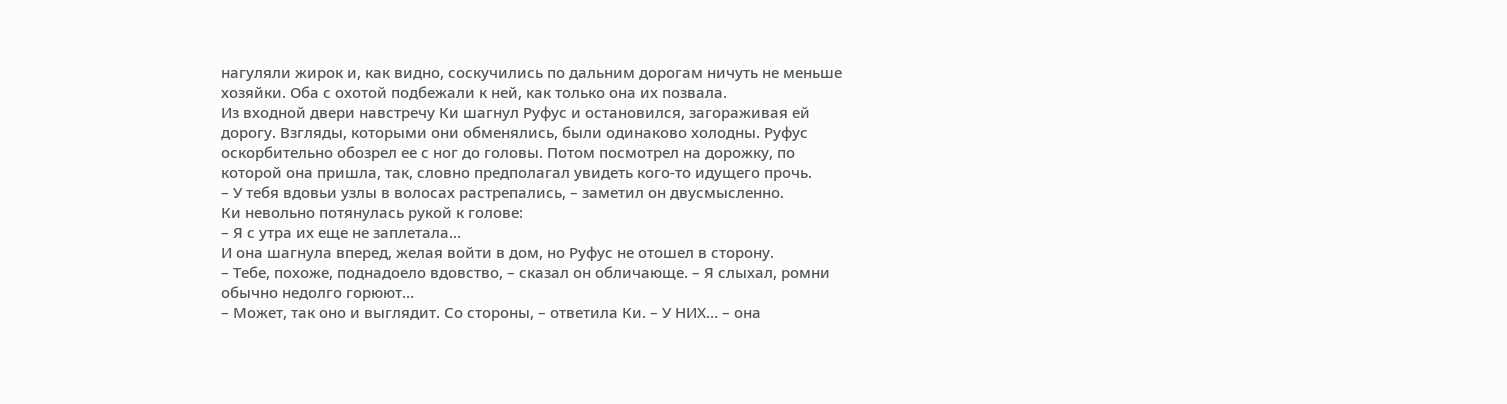нагуляли жирок и, как видно, соскучились по дальним дорогам ничуть не меньше хозяйки. Оба с охотой подбежали к ней, как только она их позвала.
Из входной двери навстречу Ки шагнул Руфус и остановился, загораживая ей дорогу. Взгляды, которыми они обменялись, были одинаково холодны. Руфус оскорбительно обозрел ее с ног до головы. Потом посмотрел на дорожку, по которой она пришла, так, словно предполагал увидеть кого-то идущего прочь.
– У тебя вдовьи узлы в волосах растрепались, – заметил он двусмысленно.
Ки невольно потянулась рукой к голове:
– Я с утра их еще не заплетала…
И она шагнула вперед, желая войти в дом, но Руфус не отошел в сторону.
– Тебе, похоже, поднадоело вдовство, – сказал он обличающе. – Я слыхал, ромни обычно недолго горюют…
– Может, так оно и выглядит. Со стороны, – ответила Ки. – У НИХ… – она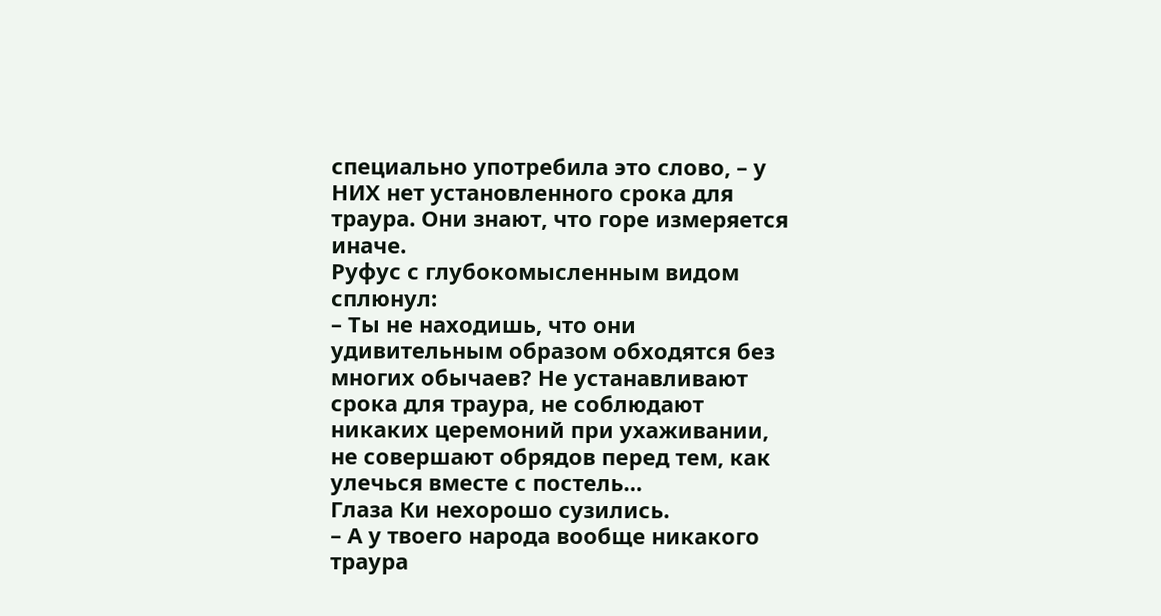специально употребила это слово, – у НИХ нет установленного срока для траура. Они знают, что горе измеряется иначе.
Руфус с глубокомысленным видом сплюнул:
– Ты не находишь, что они удивительным образом обходятся без многих обычаев? Не устанавливают срока для траура, не соблюдают никаких церемоний при ухаживании, не совершают обрядов перед тем, как улечься вместе с постель…
Глаза Ки нехорошо сузились.
– А у твоего народа вообще никакого траура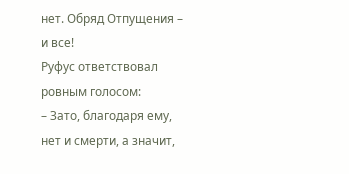нет. Обряд Отпущения – и все!
Руфус ответствовал ровным голосом:
– Зато, благодаря ему, нет и смерти, а значит,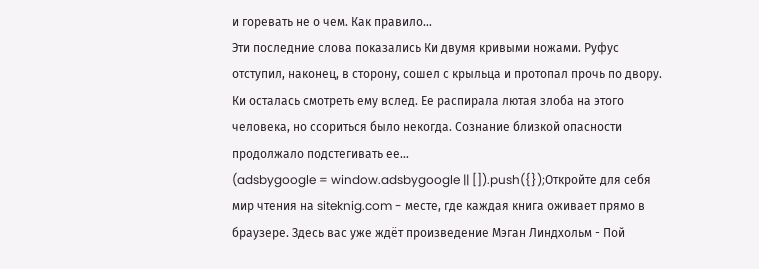и горевать не о чем. Как правило…
Эти последние слова показались Ки двумя кривыми ножами. Руфус отступил, наконец, в сторону, сошел с крыльца и протопал прочь по двору. Ки осталась смотреть ему вслед. Ее распирала лютая злоба на этого человека, но ссориться было некогда. Сознание близкой опасности продолжало подстегивать ее…
(adsbygoogle = window.adsbygoogle || []).push({});Откройте для себя мир чтения на siteknig.com - месте, где каждая книга оживает прямо в браузере. Здесь вас уже ждёт произведение Мэган Линдхольм - Пой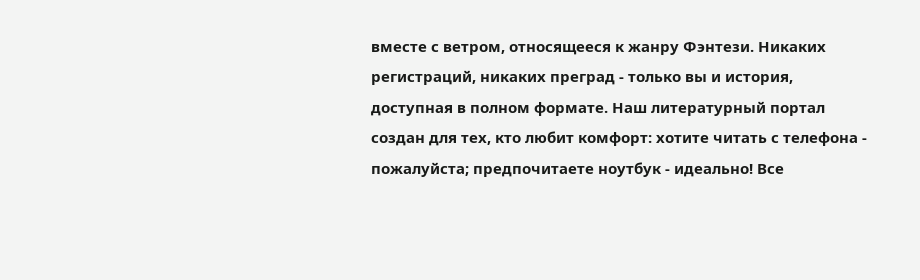вместе с ветром, относящееся к жанру Фэнтези. Никаких регистраций, никаких преград - только вы и история, доступная в полном формате. Наш литературный портал создан для тех, кто любит комфорт: хотите читать с телефона - пожалуйста; предпочитаете ноутбук - идеально! Все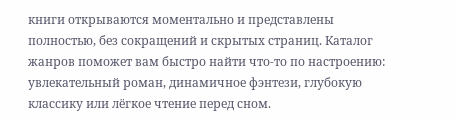книги открываются моментально и представлены полностью, без сокращений и скрытых страниц. Каталог жанров поможет вам быстро найти что-то по настроению: увлекательный роман, динамичное фэнтези, глубокую классику или лёгкое чтение перед сном.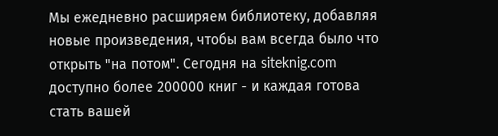Мы ежедневно расширяем библиотеку, добавляя новые произведения, чтобы вам всегда было что открыть "на потом". Сегодня на siteknig.com доступно более 200000 книг - и каждая готова стать вашей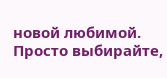новой любимой. Просто выбирайте,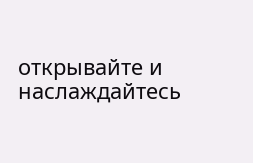открывайте и наслаждайтесь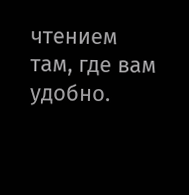чтением там, где вам удобно.